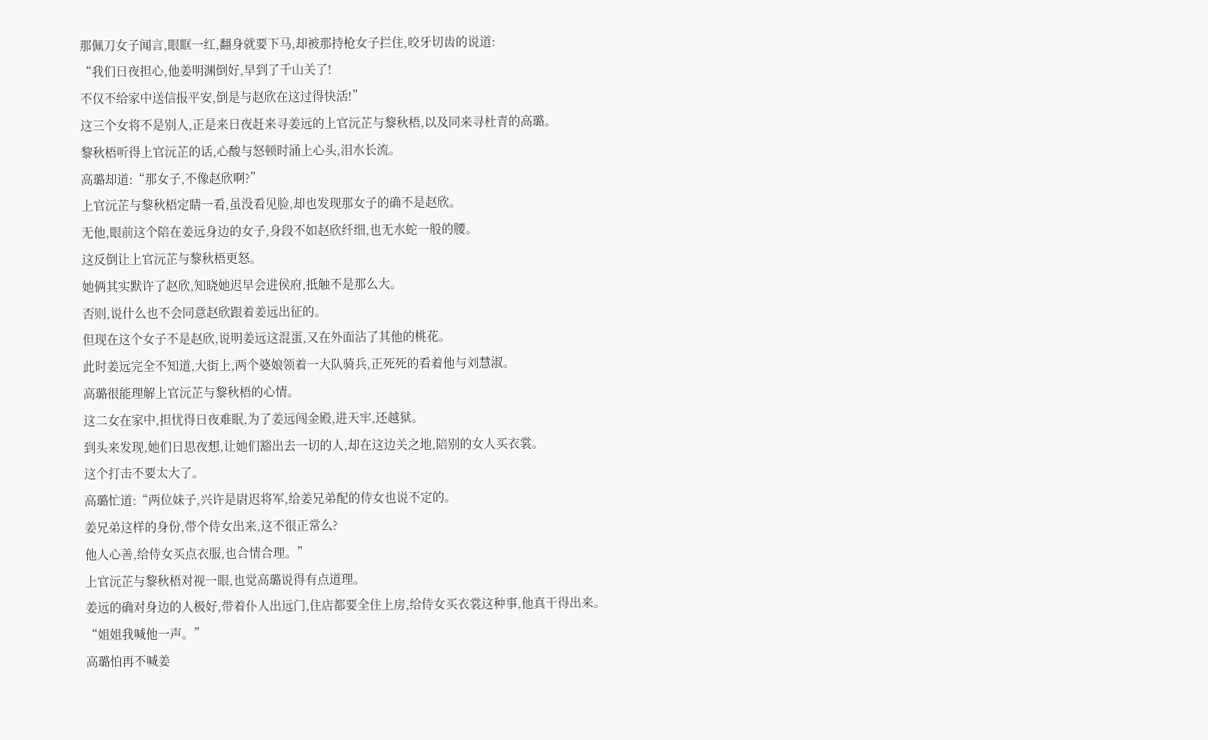那佩刀女子闻言,眼眶一红,翻身就要下马,却被那持枪女子拦住,咬牙切齿的说道:
“我们日夜担心,他姜明渊倒好,早到了千山关了!
不仅不给家中送信报平安,倒是与赵欣在这过得快活!”
这三个女将不是别人,正是来日夜赶来寻姜远的上官沅芷与黎秋梧,以及同来寻杜青的高璐。
黎秋梧听得上官沅芷的话,心酸与怒顿时涌上心头,泪水长流。
高璐却道:“那女子,不像赵欣啊?”
上官沅芷与黎秋梧定睛一看,虽没看见脸,却也发现那女子的确不是赵欣。
无他,眼前这个陪在姜远身边的女子,身段不如赵欣纤细,也无水蛇一般的腰。
这反倒让上官沅芷与黎秋梧更怒。
她俩其实默许了赵欣,知晓她迟早会进侯府,抵触不是那么大。
否则,说什么也不会同意赵欣跟着姜远出征的。
但现在这个女子不是赵欣,说明姜远这混蛋,又在外面沾了其他的桃花。
此时姜远完全不知道,大街上,两个婆娘领着一大队骑兵,正死死的看着他与刘慧淑。
高璐很能理解上官沅芷与黎秋梧的心情。
这二女在家中,担忧得日夜难眠,为了姜远闯金殿,进天牢,还越狱。
到头来发现,她们日思夜想,让她们豁出去一切的人,却在这边关之地,陪别的女人买衣裳。
这个打击不要太大了。
高璐忙道:“两位妹子,兴许是尉迟将军,给姜兄弟配的侍女也说不定的。
姜兄弟这样的身份,带个侍女出来,这不很正常么?
他人心善,给侍女买点衣服,也合情合理。”
上官沅芷与黎秋梧对视一眼,也觉高璐说得有点道理。
姜远的确对身边的人极好,带着仆人出远门,住店都要全住上房,给侍女买衣裳这种事,他真干得出来。
“姐姐我喊他一声。”
高璐怕再不喊姜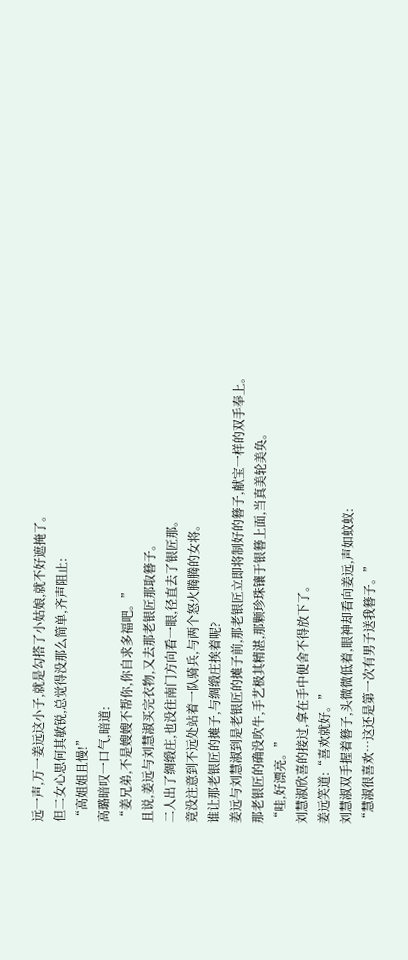远一声,万一姜远这小子,就是勾搭了小姑娘,就不好遮掩了。
但二女心思何其敏锐,总觉得没那么简单,齐声阻止:
“高姐姐且慢!”
高璐暗叹一口气,暗道:
“姜兄弟,不是嫂嫂不帮你,你自求多福吧。”
且说,姜远与刘慧淑买完衣物,又去那老银匠那取簮子。
二人出了绸缎庄,也没往南门方向看一眼,径直去了银匠那。
竟没注意到不远处站着一队骑兵,与两个怒火腾腾的女将。
谁让那老银匠的摊子,与绸缎庄挨着呢?
姜远与刘慧淑到是老银匠的摊子前,那老银匠立即将制好的簮子,献宝一样的双手奉上。
那老银匠的确没吹牛,手艺极其精湛,那颗珍珠镶于银簮上面,当真美轮美奂。
“哇,好漂亮。”
刘慧淑欣喜的接过,拿在手中便舍不得放下了。
姜远笑道:“喜欢就好。”
刘慧淑双手握着簮子,头微微低着,眼神却看向姜远,声如蚊蚁:
“慧淑很喜欢…这还是第一次有男子送我簮子。”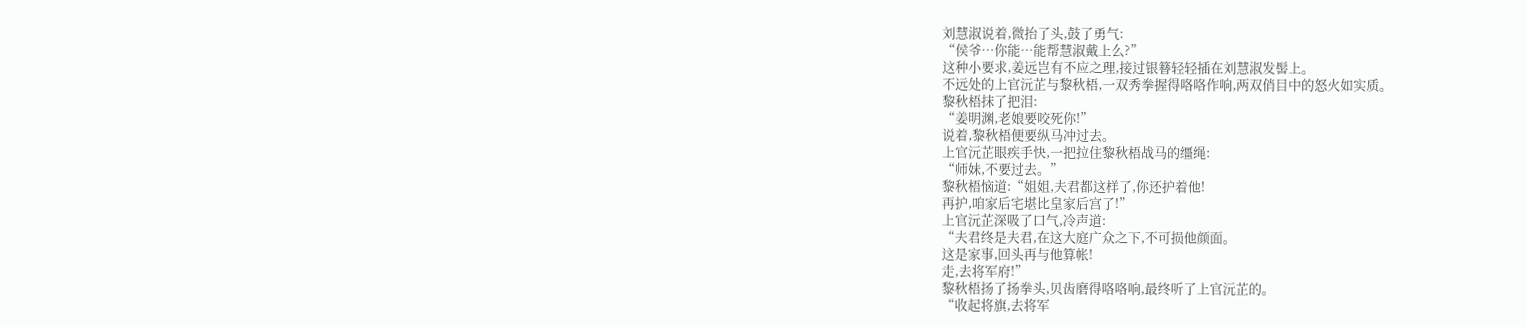刘慧淑说着,微抬了头,鼓了勇气:
“侯爷…你能…能帮慧淑戴上么?”
这种小要求,姜远岂有不应之理,接过银簮轻轻插在刘慧淑发髻上。
不远处的上官沅芷与黎秋梧,一双秀拳握得咯咯作响,两双俏目中的怒火如实质。
黎秋梧抹了把泪:
“姜明渊,老娘要咬死你!”
说着,黎秋梧便要纵马冲过去。
上官沅芷眼疾手快,一把拉住黎秋梧战马的缰绳:
“师妹,不要过去。”
黎秋梧恼道:“姐姐,夫君都这样了,你还护着他!
再护,咱家后宅堪比皇家后宫了!”
上官沅芷深吸了口气,冷声道:
“夫君终是夫君,在这大庭广众之下,不可损他颜面。
这是家事,回头再与他算帐!
走,去将军府!”
黎秋梧扬了扬拳头,贝齿磨得咯咯响,最终听了上官沅芷的。
“收起将旗,去将军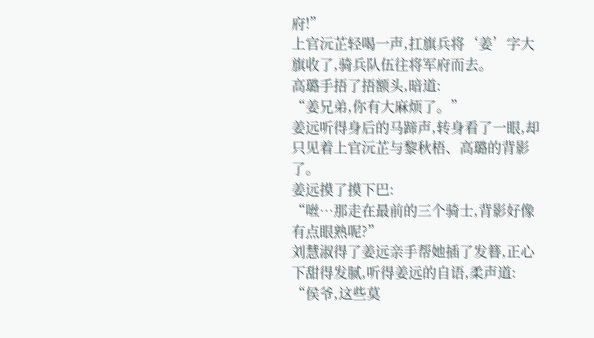府!”
上官沅芷轻喝一声,扛旗兵将‘姜’字大旗收了,骑兵队伍往将军府而去。
高璐手捂了捂额头,暗道:
“姜兄弟,你有大麻烦了。”
姜远听得身后的马蹄声,转身看了一眼,却只见着上官沅芷与黎秋梧、高璐的背影了。
姜远摸了摸下巴:
“咝…那走在最前的三个骑士,背影好像有点眼熟呢?”
刘慧淑得了姜远亲手帮她插了发簮,正心下甜得发腻,听得姜远的自语,柔声道:
“侯爷,这些莫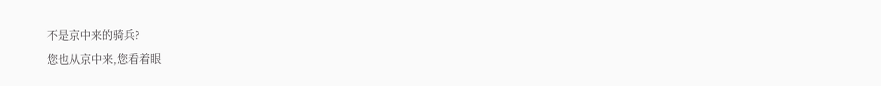不是京中来的骑兵?
您也从京中来,您看着眼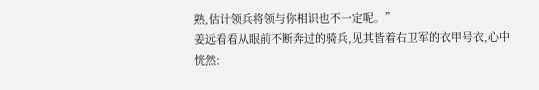熟,估计领兵将领与你相识也不一定呢。”
姜远看看从眼前不断奔过的骑兵,见其皆着右卫军的衣甲号衣,心中恍然: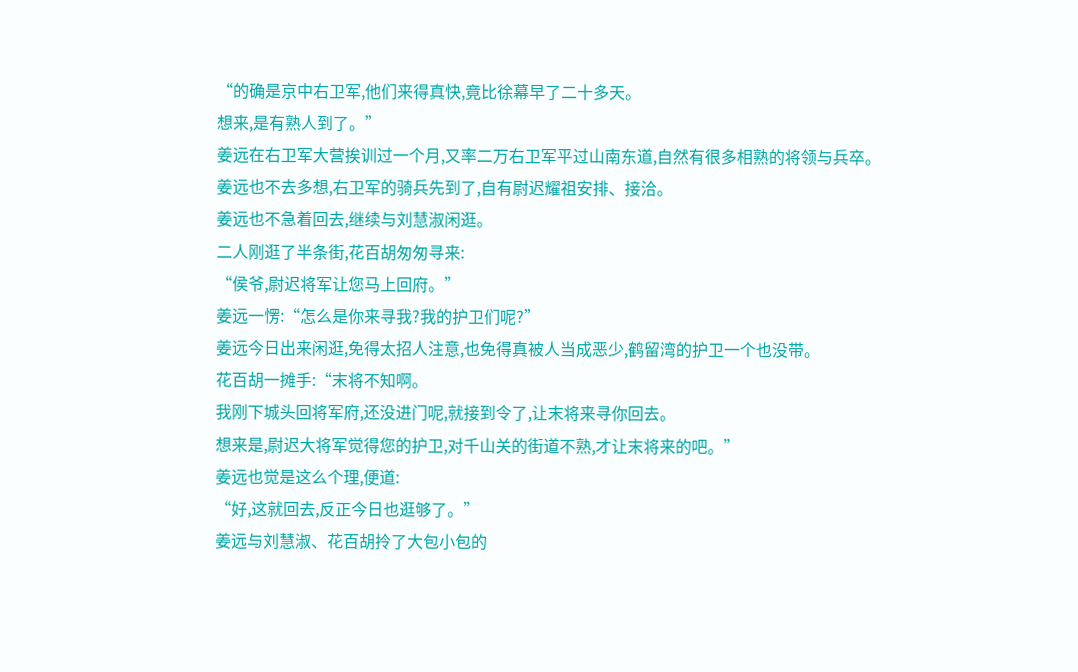“的确是京中右卫军,他们来得真快,竟比徐幕早了二十多天。
想来,是有熟人到了。”
姜远在右卫军大营挨训过一个月,又率二万右卫军平过山南东道,自然有很多相熟的将领与兵卒。
姜远也不去多想,右卫军的骑兵先到了,自有尉迟耀祖安排、接洽。
姜远也不急着回去,继续与刘慧淑闲逛。
二人刚逛了半条街,花百胡匆匆寻来:
“侯爷,尉迟将军让您马上回府。”
姜远一愣:“怎么是你来寻我?我的护卫们呢?”
姜远今日出来闲逛,免得太招人注意,也免得真被人当成恶少,鹤留湾的护卫一个也没带。
花百胡一摊手:“末将不知啊。
我刚下城头回将军府,还没进门呢,就接到令了,让末将来寻你回去。
想来是,尉迟大将军觉得您的护卫,对千山关的街道不熟,才让末将来的吧。”
姜远也觉是这么个理,便道:
“好,这就回去,反正今日也逛够了。”
姜远与刘慧淑、花百胡拎了大包小包的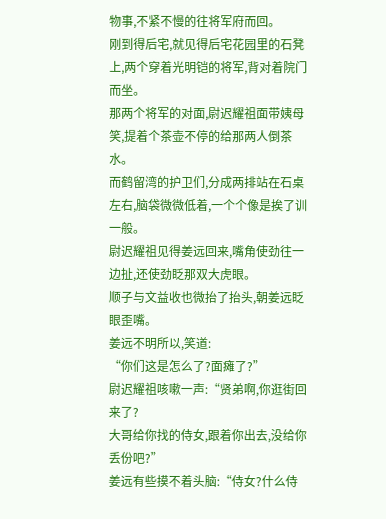物事,不紧不慢的往将军府而回。
刚到得后宅,就见得后宅花园里的石凳上,两个穿着光明铠的将军,背对着院门而坐。
那两个将军的对面,尉迟耀祖面带姨母笑,提着个茶壶不停的给那两人倒茶水。
而鹤留湾的护卫们,分成两排站在石桌左右,脑袋微微低着,一个个像是挨了训一般。
尉迟耀祖见得姜远回来,嘴角使劲往一边扯,还使劲眨那双大虎眼。
顺子与文益收也微抬了抬头,朝姜远眨眼歪嘴。
姜远不明所以,笑道:
“你们这是怎么了?面瘫了?”
尉迟耀祖咳嗽一声:“贤弟啊,你逛街回来了?
大哥给你找的侍女,跟着你出去,没给你丢份吧?”
姜远有些摸不着头脑:“侍女?什么侍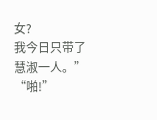女?
我今日只带了慧淑一人。”
“啪!”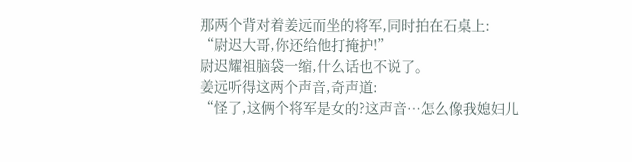那两个背对着姜远而坐的将军,同时拍在石桌上:
“尉迟大哥,你还给他打掩护!”
尉迟耀祖脑袋一缩,什么话也不说了。
姜远听得这两个声音,奇声道:
“怪了,这俩个将军是女的?这声音…怎么像我媳妇儿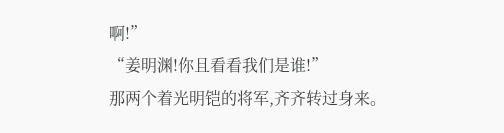啊!”
“姜明渊!你且看看我们是谁!”
那两个着光明铠的将军,齐齐转过身来。